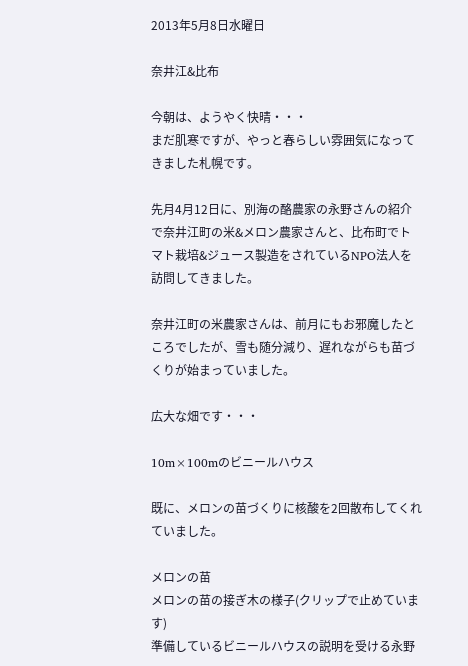2013年5月8日水曜日

奈井江&比布

今朝は、ようやく快晴・・・
まだ肌寒ですが、やっと春らしい雰囲気になってきました札幌です。

先月4月12日に、別海の酪農家の永野さんの紹介で奈井江町の米&メロン農家さんと、比布町でトマト栽培&ジュース製造をされているNPO法人を訪問してきました。

奈井江町の米農家さんは、前月にもお邪魔したところでしたが、雪も随分減り、遅れながらも苗づくりが始まっていました。

広大な畑です・・・

10m×100mのビニールハウス

既に、メロンの苗づくりに核酸を2回散布してくれていました。

メロンの苗
メロンの苗の接ぎ木の様子(クリップで止めています)
準備しているビニールハウスの説明を受ける永野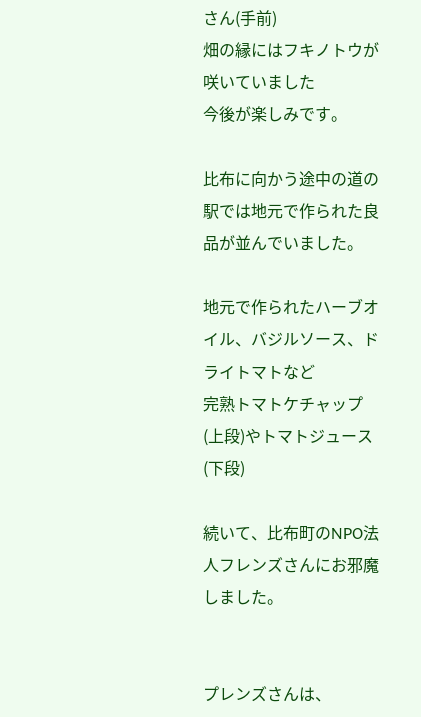さん(手前)
畑の縁にはフキノトウが咲いていました
今後が楽しみです。

比布に向かう途中の道の駅では地元で作られた良品が並んでいました。

地元で作られたハーブオイル、バジルソース、ドライトマトなど
完熟トマトケチャップ(上段)やトマトジュース(下段)

続いて、比布町のNPO法人フレンズさんにお邪魔しました。


プレンズさんは、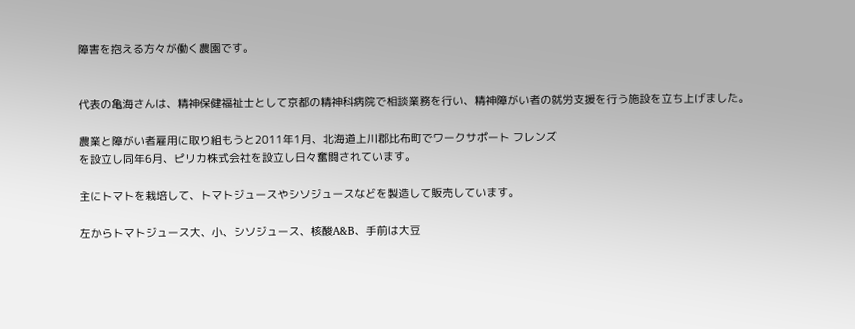障害を抱える方々が働く農園です。


代表の亀海さんは、精神保健福祉士として京都の精神科病院で相談業務を行い、精神障がい者の就労支援を行う施設を立ち上げました。

農業と障がい者雇用に取り組もうと2011年1月、北海道上川郡比布町でワークサポート フレンズ
を設立し同年6月、ピリカ株式会社を設立し日々奮闘されています。

主にトマトを栽培して、トマトジュースやシソジュースなどを製造して販売しています。

左からトマトジュース大、小、シソジュース、核酸A&B、手前は大豆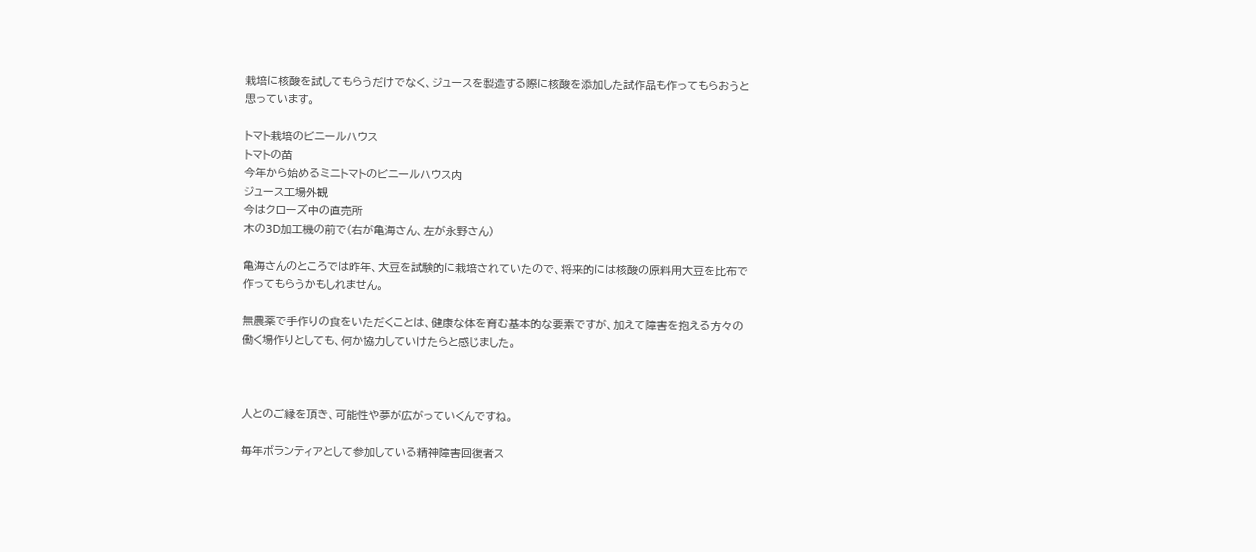栽培に核酸を試してもらうだけでなく、ジュースを製造する際に核酸を添加した試作品も作ってもらおうと思っています。

トマト栽培のビニールハウス
トマトの苗
今年から始めるミニトマトのビニールハウス内
ジュース工場外観
今はクローズ中の直売所
木の3D加工機の前で(右が亀海さん、左が永野さん)

亀海さんのところでは昨年、大豆を試験的に栽培されていたので、将来的には核酸の原料用大豆を比布で作ってもらうかもしれません。

無農薬で手作りの食をいただくことは、健康な体を育む基本的な要素ですが、加えて障害を抱える方々の働く場作りとしても、何か協力していけたらと感じました。



人とのご縁を頂き、可能性や夢が広がっていくんですね。

毎年ボランティアとして参加している精神障害回復者ス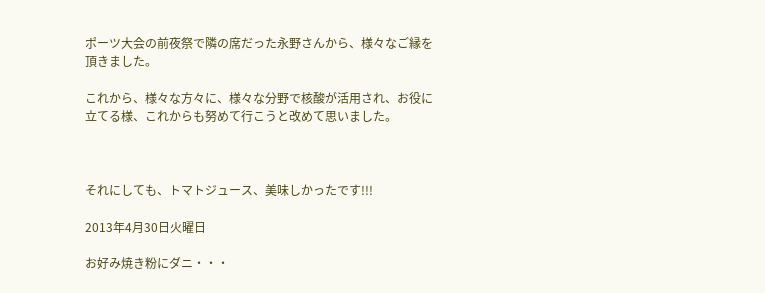ポーツ大会の前夜祭で隣の席だった永野さんから、様々なご縁を頂きました。

これから、様々な方々に、様々な分野で核酸が活用され、お役に立てる様、これからも努めて行こうと改めて思いました。



それにしても、トマトジュース、美味しかったです!!!

2013年4月30日火曜日

お好み焼き粉にダニ・・・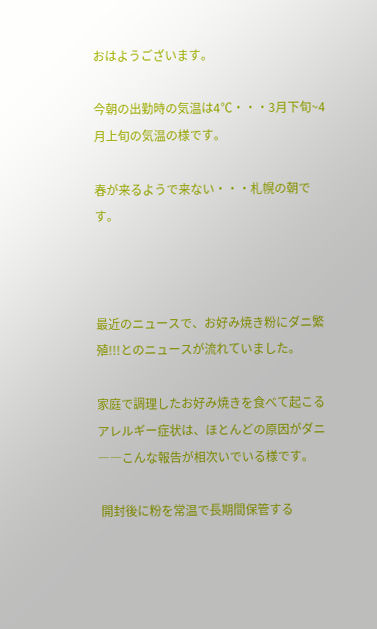おはようございます。

今朝の出勤時の気温は4℃・・・3月下旬~4月上旬の気温の様です。

春が来るようで来ない・・・札幌の朝です。



最近のニュースで、お好み焼き粉にダニ繁殖!!!とのニュースが流れていました。

家庭で調理したお好み焼きを食べて起こるアレルギー症状は、ほとんどの原因がダニ――こんな報告が相次いでいる様です。

 開封後に粉を常温で長期間保管する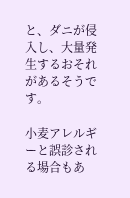と、ダニが侵入し、大量発生するおそれがあるそうです。

小麦アレルギーと誤診される場合もあ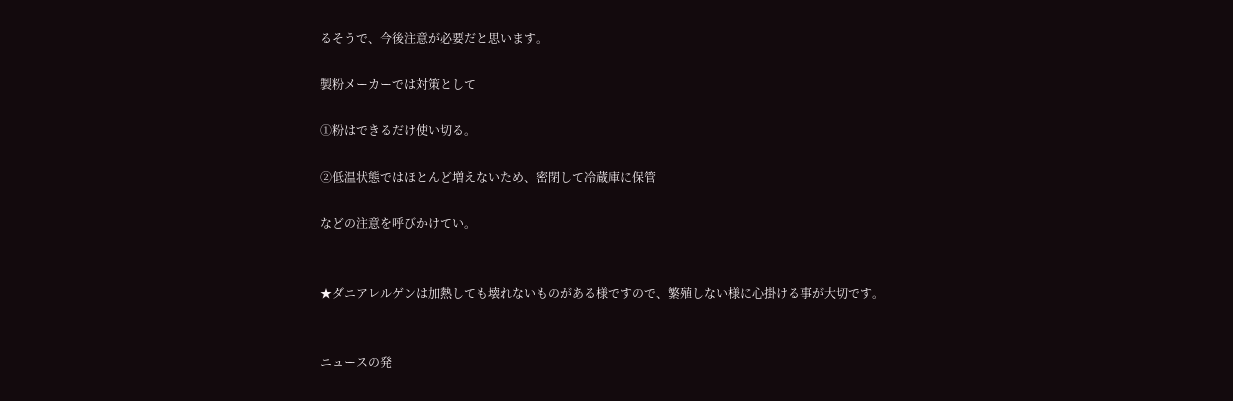るそうで、今後注意が必要だと思います。

製粉メーカーでは対策として

①粉はできるだけ使い切る。

②低温状態ではほとんど増えないため、密閉して冷蔵庫に保管

などの注意を呼びかけてい。


★ダニアレルゲンは加熱しても壊れないものがある様ですので、繁殖しない様に心掛ける事が大切です。


ニュースの発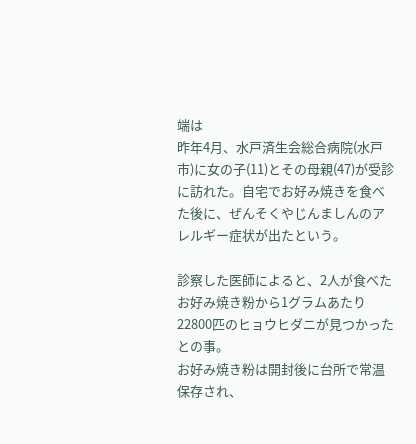端は
昨年4月、水戸済生会総合病院(水戸市)に女の子(11)とその母親(47)が受診に訪れた。自宅でお好み焼きを食べた後に、ぜんそくやじんましんのアレルギー症状が出たという。

診察した医師によると、2人が食べたお好み焼き粉から1グラムあたり22800匹のヒョウヒダニが見つかったとの事。
お好み焼き粉は開封後に台所で常温保存され、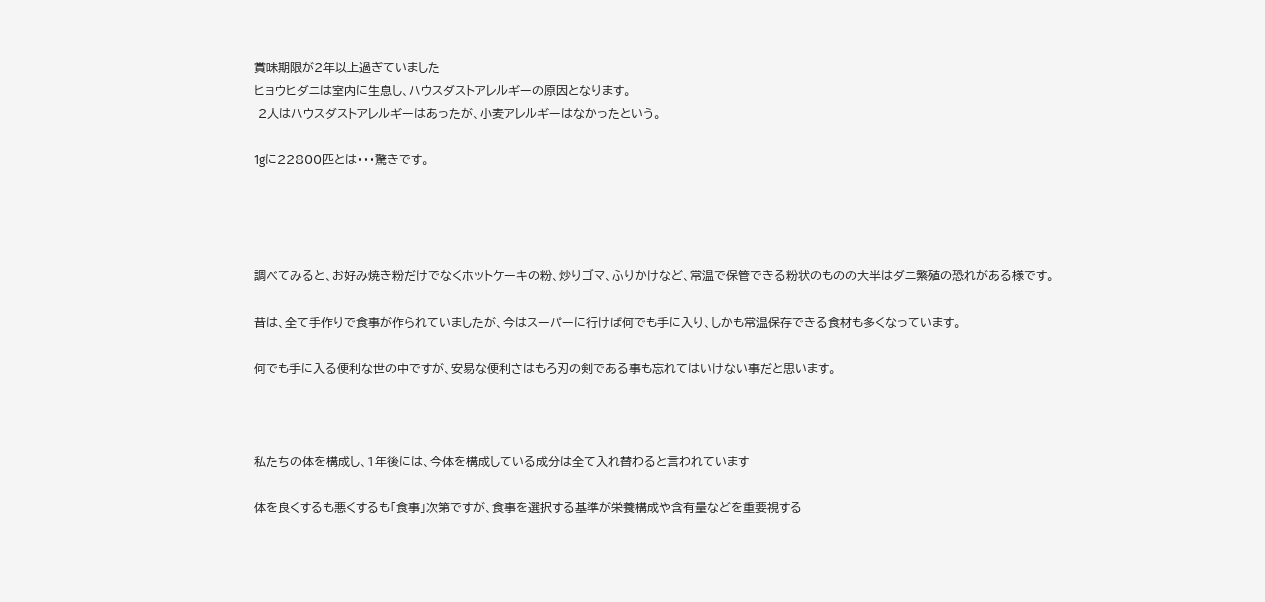賞味期限が2年以上過ぎていました
ヒョウヒダニは室内に生息し、ハウスダストアレルギーの原因となります。
 2人はハウスダストアレルギーはあったが、小麦アレルギーはなかったという。

1gに22800匹とは・・・驚きです。




調べてみると、お好み焼き粉だけでなくホットケーキの粉、炒りゴマ、ふりかけなど、常温で保管できる粉状のものの大半はダニ繁殖の恐れがある様です。

昔は、全て手作りで食事が作られていましたが、今はスーパーに行けば何でも手に入り、しかも常温保存できる食材も多くなっています。

何でも手に入る便利な世の中ですが、安易な便利さはもろ刃の剣である事も忘れてはいけない事だと思います。



私たちの体を構成し、1年後には、今体を構成している成分は全て入れ替わると言われています

体を良くするも悪くするも「食事」次第ですが、食事を選択する基準が栄養構成や含有量などを重要視する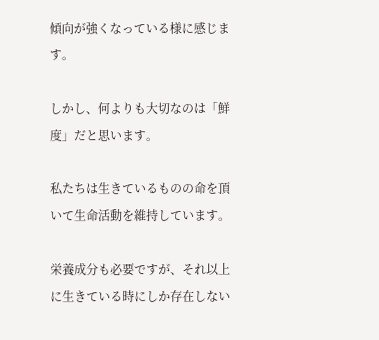傾向が強くなっている様に感じます。

しかし、何よりも大切なのは「鮮度」だと思います。

私たちは生きているものの命を頂いて生命活動を維持しています。

栄養成分も必要ですが、それ以上に生きている時にしか存在しない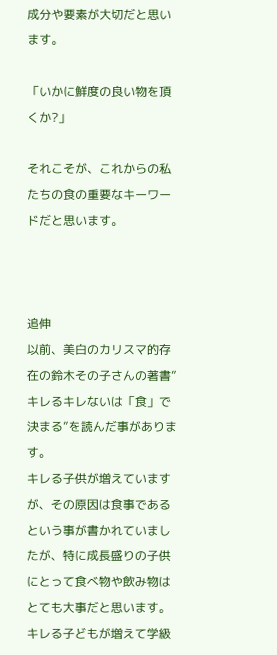成分や要素が大切だと思います。

「いかに鮮度の良い物を頂くか?」

それこそが、これからの私たちの食の重要なキーワードだと思います。



追伸
以前、美白のカリスマ的存在の鈴木その子さんの著書”キレるキレないは「食」で決まる”を読んだ事があります。
キレる子供が増えていますが、その原因は食事であるという事が書かれていましたが、特に成長盛りの子供にとって食べ物や飲み物はとても大事だと思います。
キレる子どもが増えて学級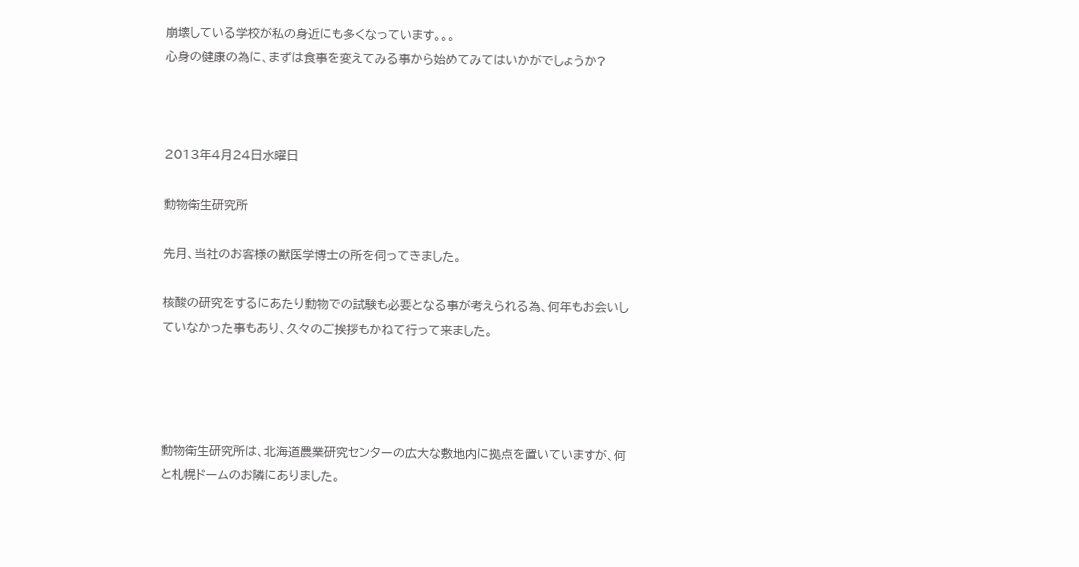崩壊している学校が私の身近にも多くなっています。。。
心身の健康の為に、まずは食事を変えてみる事から始めてみてはいかがでしょうか?



2013年4月24日水曜日

動物衛生研究所

先月、当社のお客様の獣医学博士の所を伺ってきました。

核酸の研究をするにあたり動物での試験も必要となる事が考えられる為、何年もお会いしていなかった事もあり、久々のご挨拶もかねて行って来ました。




動物衛生研究所は、北海道農業研究センターの広大な敷地内に拠点を置いていますが、何と札幌ドームのお隣にありました。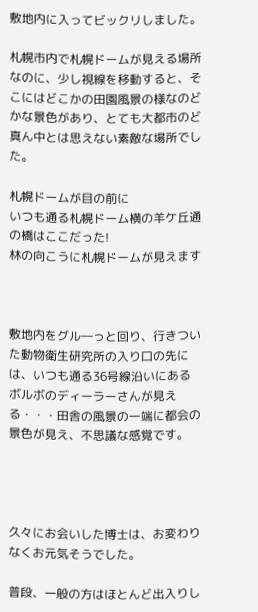敷地内に入ってビックリしました。

札幌市内で札幌ドームが見える場所なのに、少し視線を移動すると、そこにはどこかの田園風景の様なのどかな景色があり、とても大都市のど真ん中とは思えない素敵な場所でした。

札幌ドームが目の前に
いつも通る札幌ドーム横の羊ケ丘通の橋はここだった!
林の向こうに札幌ドームが見えます



敷地内をグル―っと回り、行きついた動物衛生研究所の入り口の先には、いつも通る36号線沿いにあるボルボのディーラーさんが見える・・・田舎の風景の一端に都会の景色が見え、不思議な感覚です。




久々にお会いした博士は、お変わりなくお元気そうでした。

普段、一般の方はほとんど出入りし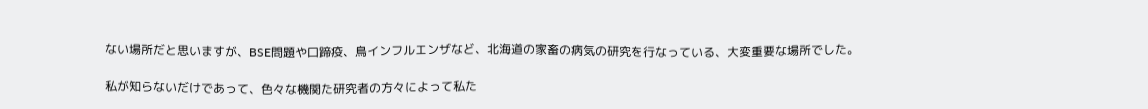ない場所だと思いますが、BSE問題や口蹄疫、鳥インフルエンザなど、北海道の家畜の病気の研究を行なっている、大変重要な場所でした。

私が知らないだけであって、色々な機関た研究者の方々によって私た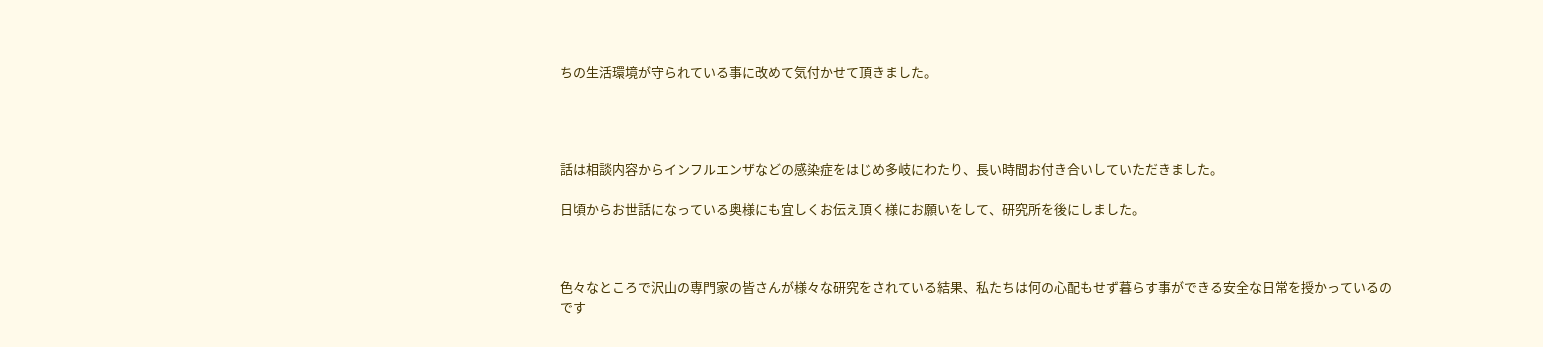ちの生活環境が守られている事に改めて気付かせて頂きました。




話は相談内容からインフルエンザなどの感染症をはじめ多岐にわたり、長い時間お付き合いしていただきました。

日頃からお世話になっている奥様にも宜しくお伝え頂く様にお願いをして、研究所を後にしました。



色々なところで沢山の専門家の皆さんが様々な研究をされている結果、私たちは何の心配もせず暮らす事ができる安全な日常を授かっているのです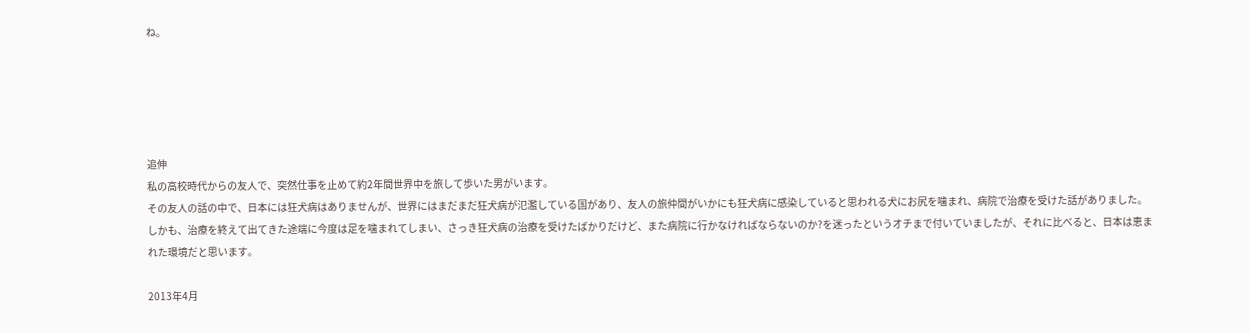ね。





追伸
私の高校時代からの友人で、突然仕事を止めて約2年間世界中を旅して歩いた男がいます。
その友人の話の中で、日本には狂犬病はありませんが、世界にはまだまだ狂犬病が氾濫している国があり、友人の旅仲間がいかにも狂犬病に感染していると思われる犬にお尻を噛まれ、病院で治療を受けた話がありました。
しかも、治療を終えて出てきた途端に今度は足を噛まれてしまい、さっき狂犬病の治療を受けたばかりだけど、また病院に行かなければならないのか?を迷ったというオチまで付いていましたが、それに比べると、日本は恵まれた環境だと思います。

2013年4月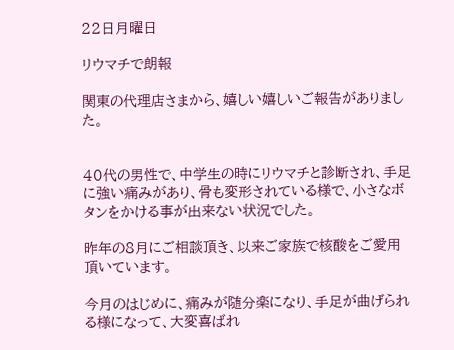22日月曜日

リウマチで朗報

関東の代理店さまから、嬉しい嬉しいご報告がありました。


40代の男性で、中学生の時にリウマチと診断され、手足に強い痛みがあり、骨も変形されている様で、小さなボタンをかける事が出来ない状況でした。

昨年の8月にご相談頂き、以来ご家族で核酸をご愛用頂いています。

今月のはじめに、痛みが随分楽になり、手足が曲げられる様になって、大変喜ばれ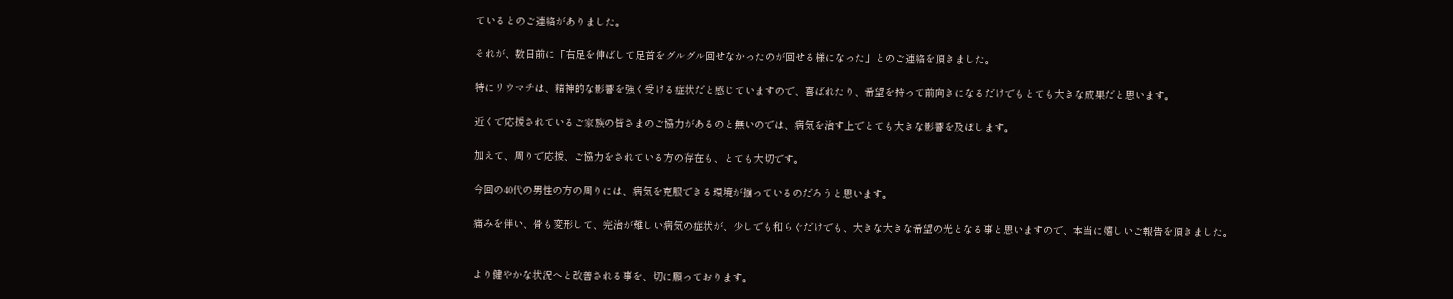ているとのご連絡がありました。

それが、数日前に「右足を伸ばして足首をグルグル回せなかったのが回せる様になった」とのご連絡を頂きました。

特にリウマチは、精神的な影響を強く受ける症状だと感じていますので、喜ばれたり、希望を持って前向きになるだけでもとても大きな成果だと思います。

近くで応援されているご家族の皆さまのご協力があるのと無いのでは、病気を治す上でとても大きな影響を及ぼします。

加えて、周りで応援、ご協力をされている方の存在も、とても大切です。

今回の40代の男性の方の周りには、病気を克服できる環境が揃っているのだろうと思います。

痛みを伴い、骨も変形して、完治が難しい病気の症状が、少しでも和らぐだけでも、大きな大きな希望の光となる事と思いますので、本当に嬉しいご報告を頂きました。


より健やかな状況へと改善される事を、切に願っております。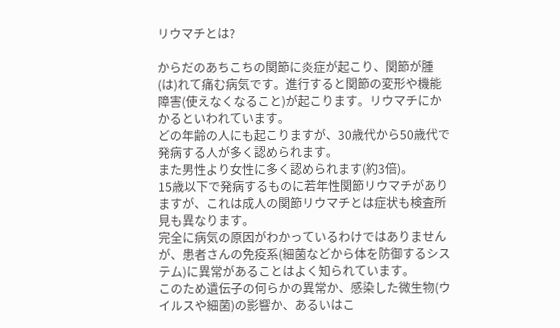リウマチとは?

からだのあちこちの関節に炎症が起こり、関節が腫(は)れて痛む病気です。進行すると関節の変形や機能障害(使えなくなること)が起こります。リウマチにかかるといわれています。
どの年齢の人にも起こりますが、30歳代から50歳代で発病する人が多く認められます。
また男性より女性に多く認められます(約3倍)。
15歳以下で発病するものに若年性関節リウマチがありますが、これは成人の関節リウマチとは症状も検査所見も異なります。
完全に病気の原因がわかっているわけではありませんが、患者さんの免疫系(細菌などから体を防御するシステム)に異常があることはよく知られています。
このため遺伝子の何らかの異常か、感染した微生物(ウイルスや細菌)の影響か、あるいはこ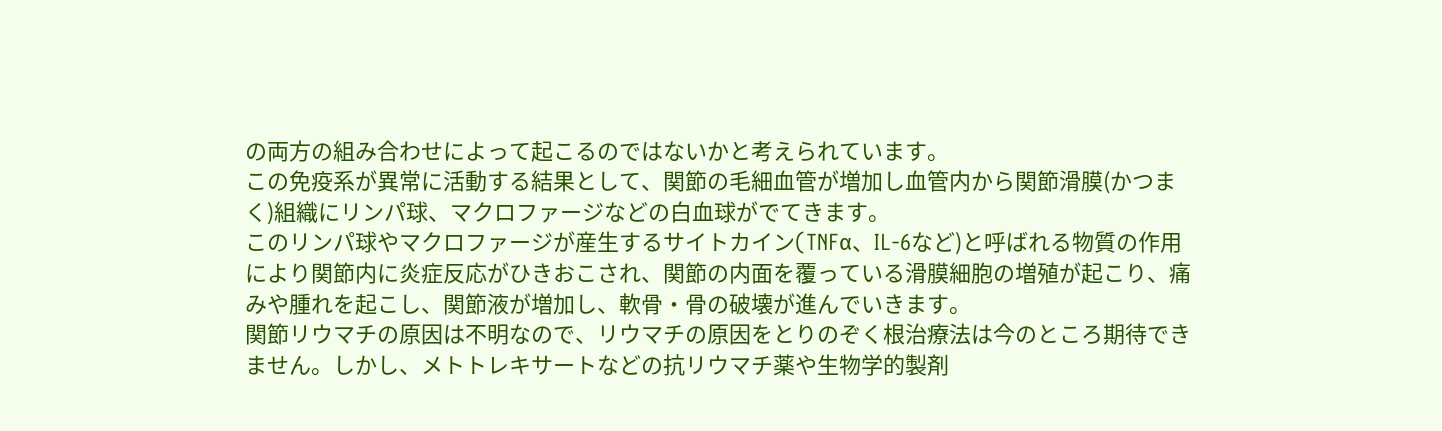の両方の組み合わせによって起こるのではないかと考えられています。
この免疫系が異常に活動する結果として、関節の毛細血管が増加し血管内から関節滑膜(かつまく)組織にリンパ球、マクロファージなどの白血球がでてきます。
このリンパ球やマクロファージが産生するサイトカイン(TNFα、IL-6など)と呼ばれる物質の作用により関節内に炎症反応がひきおこされ、関節の内面を覆っている滑膜細胞の増殖が起こり、痛みや腫れを起こし、関節液が増加し、軟骨・骨の破壊が進んでいきます。
関節リウマチの原因は不明なので、リウマチの原因をとりのぞく根治療法は今のところ期待できません。しかし、メトトレキサートなどの抗リウマチ薬や生物学的製剤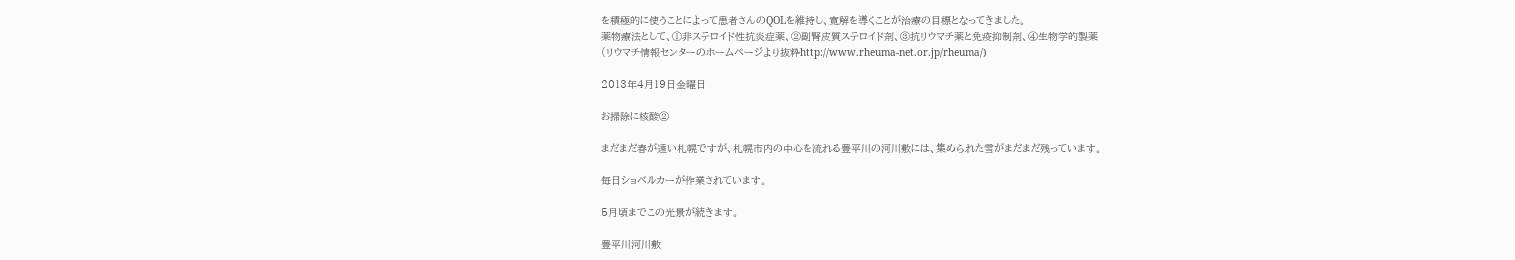を積極的に使うことによって患者さんのQOLを維持し、寛解を導くことが治療の目標となってきました。
薬物療法として、①非ステロイド性抗炎症薬、②副腎皮質ステロイド剤、③抗リウマチ薬と免疫抑制剤、④生物学的製薬
(リウマチ情報センターのホームページより抜粋http://www.rheuma-net.or.jp/rheuma/)

2013年4月19日金曜日

お掃除に核酸②

まだまだ春が遠い札幌ですが、札幌市内の中心を流れる豊平川の河川敷には、集められた雪がまだまだ残っています。

毎日ショベルカーが作業されています。

5月頃までこの光景が続きます。

豊平川河川敷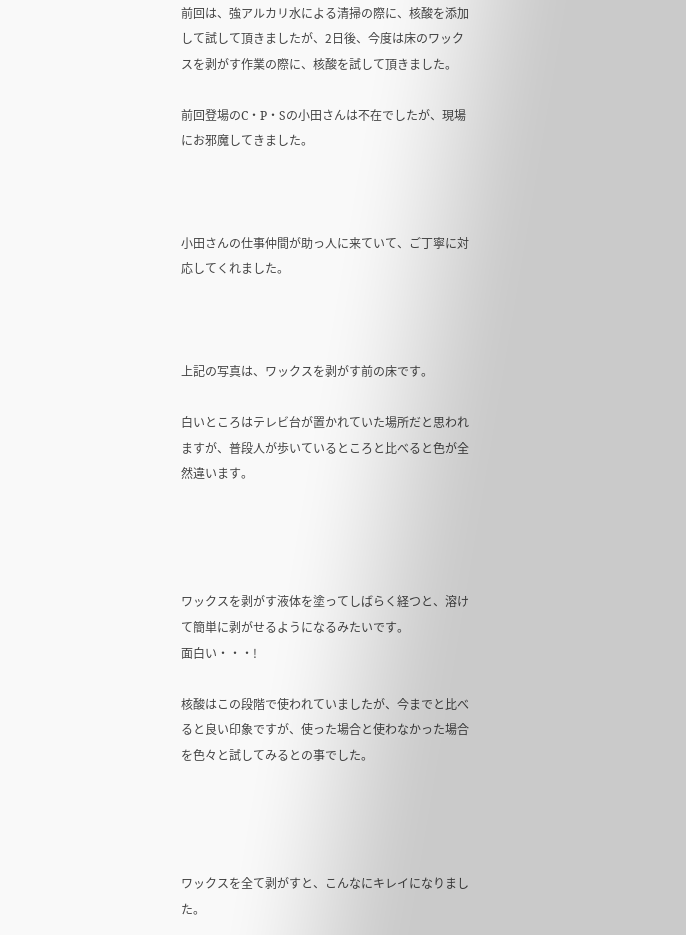前回は、強アルカリ水による清掃の際に、核酸を添加して試して頂きましたが、2日後、今度は床のワックスを剥がす作業の際に、核酸を試して頂きました。

前回登場のC・P・Sの小田さんは不在でしたが、現場にお邪魔してきました。



小田さんの仕事仲間が助っ人に来ていて、ご丁寧に対応してくれました。



上記の写真は、ワックスを剥がす前の床です。

白いところはテレビ台が置かれていた場所だと思われますが、普段人が歩いているところと比べると色が全然違います。




ワックスを剥がす液体を塗ってしばらく経つと、溶けて簡単に剥がせるようになるみたいです。
面白い・・・!

核酸はこの段階で使われていましたが、今までと比べると良い印象ですが、使った場合と使わなかった場合を色々と試してみるとの事でした。




ワックスを全て剥がすと、こんなにキレイになりました。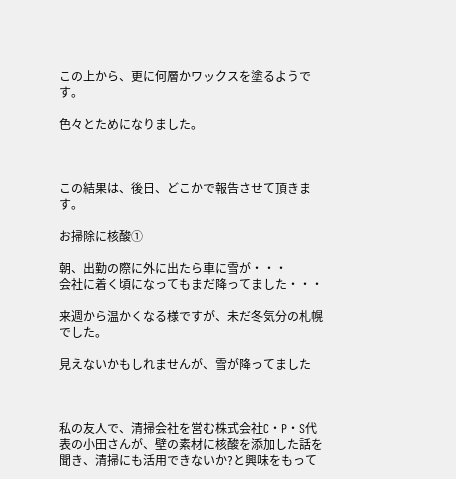この上から、更に何層かワックスを塗るようです。

色々とためになりました。



この結果は、後日、どこかで報告させて頂きます。

お掃除に核酸①

朝、出勤の際に外に出たら車に雪が・・・
会社に着く頃になってもまだ降ってました・・・

来週から温かくなる様ですが、未だ冬気分の札幌でした。

見えないかもしれませんが、雪が降ってました



私の友人で、清掃会社を営む株式会社C・P・S代表の小田さんが、壁の素材に核酸を添加した話を聞き、清掃にも活用できないか?と興味をもって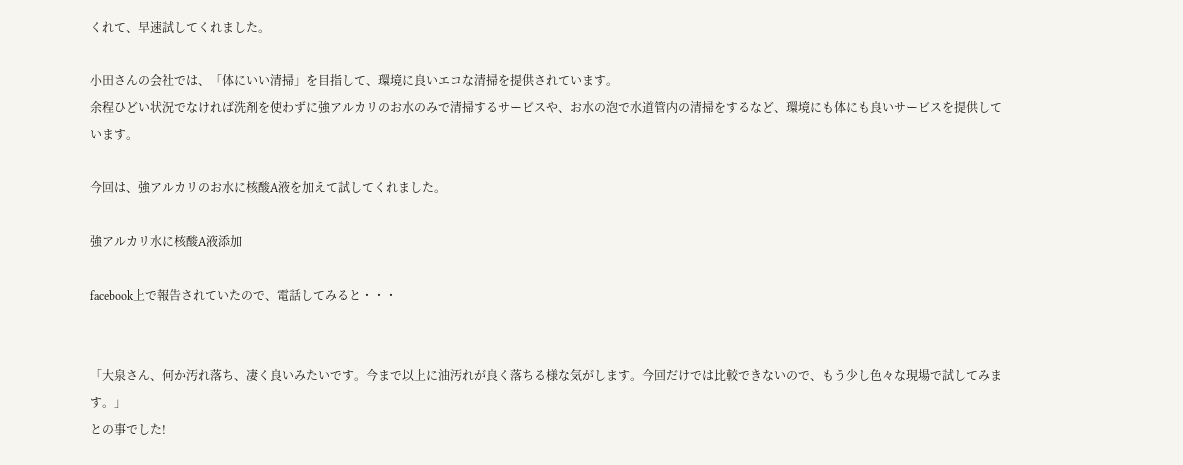くれて、早速試してくれました。

小田さんの会社では、「体にいい清掃」を目指して、環境に良いエコな清掃を提供されています。
余程ひどい状況でなければ洗剤を使わずに強アルカリのお水のみで清掃するサービスや、お水の泡で水道管内の清掃をするなど、環境にも体にも良いサービスを提供しています。

今回は、強アルカリのお水に核酸A液を加えて試してくれました。

強アルカリ水に核酸A液添加

facebook上で報告されていたので、電話してみると・・・


「大泉さん、何か汚れ落ち、凄く良いみたいです。今まで以上に油汚れが良く落ちる様な気がします。今回だけでは比較できないので、もう少し色々な現場で試してみます。」
との事でした!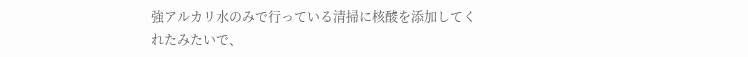強アルカリ水のみで行っている清掃に核酸を添加してくれたみたいで、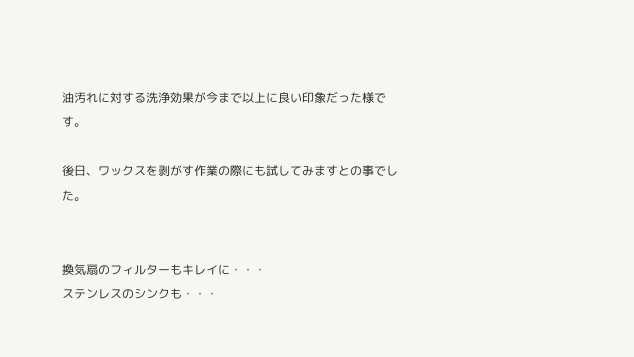油汚れに対する洗浄効果が今まで以上に良い印象だった様です。

後日、ワックスを剥がす作業の際にも試してみますとの事でした。


換気扇のフィルターもキレイに・・・
ステンレスのシンクも・・・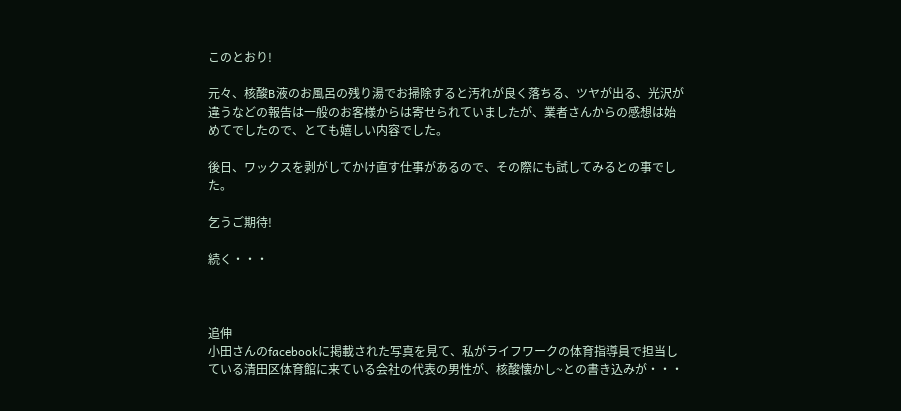このとおり!

元々、核酸B液のお風呂の残り湯でお掃除すると汚れが良く落ちる、ツヤが出る、光沢が違うなどの報告は一般のお客様からは寄せられていましたが、業者さんからの感想は始めてでしたので、とても嬉しい内容でした。

後日、ワックスを剥がしてかけ直す仕事があるので、その際にも試してみるとの事でした。

乞うご期待!

続く・・・



追伸
小田さんのfacebookに掲載された写真を見て、私がライフワークの体育指導員で担当している清田区体育館に来ている会社の代表の男性が、核酸懐かし~との書き込みが・・・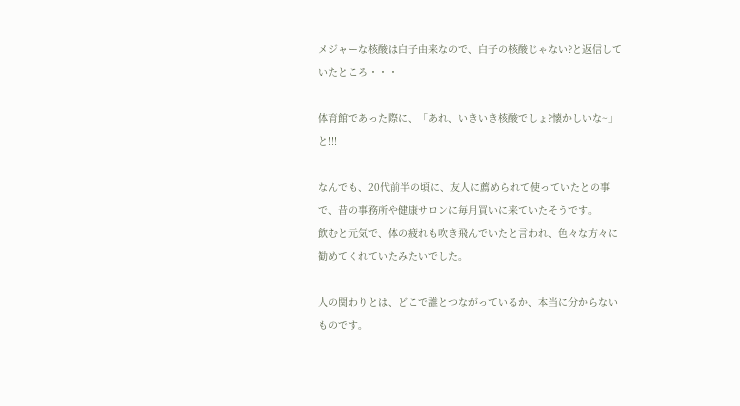メジャーな核酸は白子由来なので、白子の核酸じゃない?と返信していたところ・・・

体育館であった際に、「あれ、いきいき核酸でしょ?懐かしいな~」と!!!

なんでも、20代前半の頃に、友人に薦められて使っていたとの事で、昔の事務所や健康サロンに毎月買いに来ていたそうです。
飲むと元気で、体の疲れも吹き飛んでいたと言われ、色々な方々に勧めてくれていたみたいでした。

人の関わりとは、どこで誰とつながっているか、本当に分からないものです。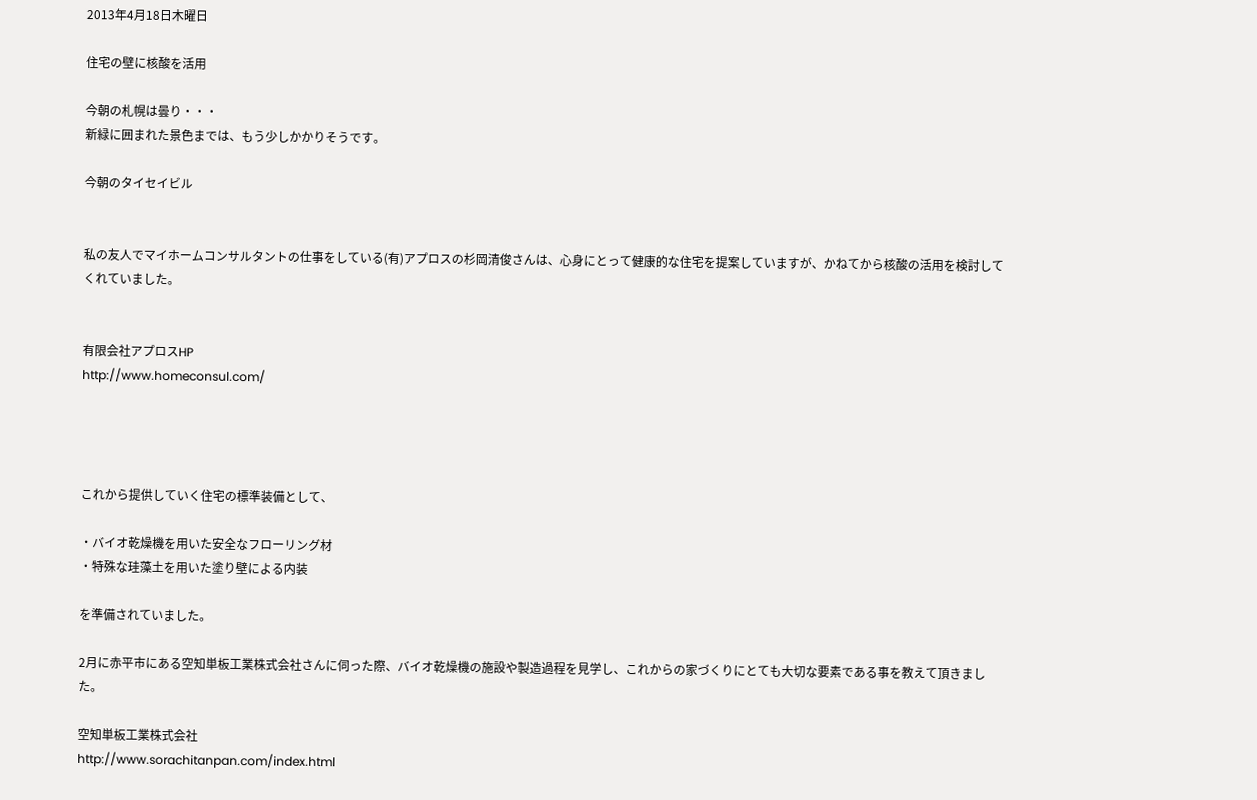2013年4月18日木曜日

住宅の壁に核酸を活用

今朝の札幌は曇り・・・
新緑に囲まれた景色までは、もう少しかかりそうです。

今朝のタイセイビル


私の友人でマイホームコンサルタントの仕事をしている(有)アプロスの杉岡清俊さんは、心身にとって健康的な住宅を提案していますが、かねてから核酸の活用を検討してくれていました。


有限会社アプロスHP
http://www.homeconsul.com/




これから提供していく住宅の標準装備として、

・バイオ乾燥機を用いた安全なフローリング材
・特殊な珪藻土を用いた塗り壁による内装

を準備されていました。

2月に赤平市にある空知単板工業株式会社さんに伺った際、バイオ乾燥機の施設や製造過程を見学し、これからの家づくりにとても大切な要素である事を教えて頂きました。

空知単板工業株式会社
http://www.sorachitanpan.com/index.html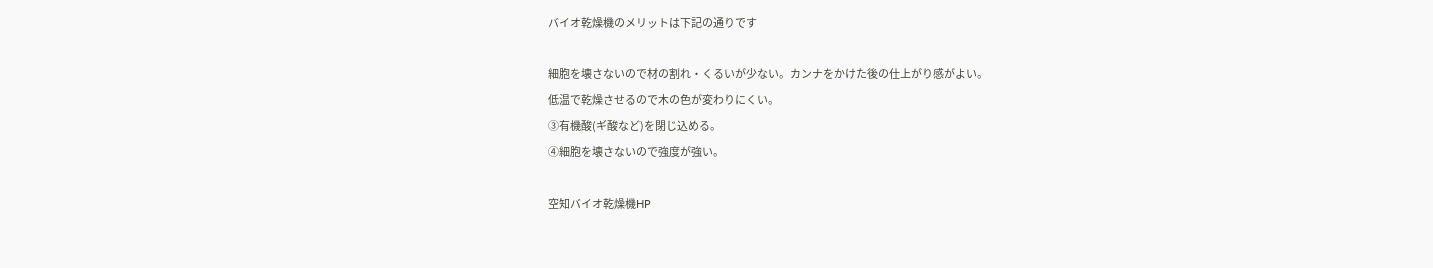バイオ乾燥機のメリットは下記の通りです

細胞を壊さないので材の割れ・くるいが少ない。カンナをかけた後の仕上がり感がよい。
低温で乾燥させるので木の色が変わりにくい。
③有機酸(ギ酸など)を閉じ込める。
④細胞を壊さないので強度が強い。

空知バイオ乾燥機HP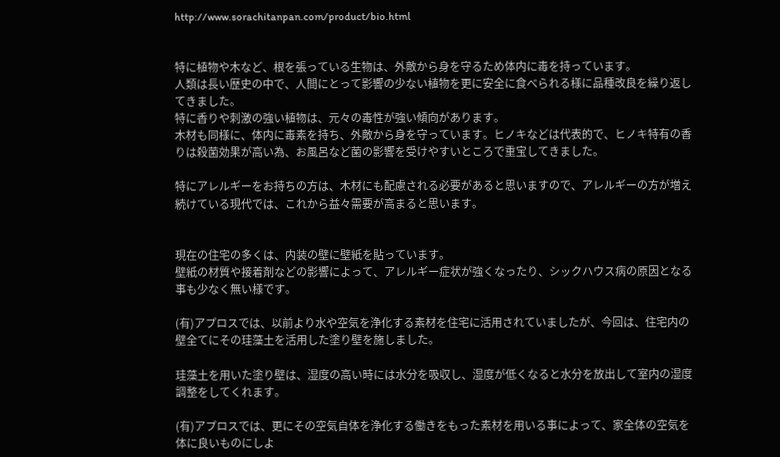http://www.sorachitanpan.com/product/bio.html


特に植物や木など、根を張っている生物は、外敵から身を守るため体内に毒を持っています。
人類は長い歴史の中で、人間にとって影響の少ない植物を更に安全に食べられる様に品種改良を繰り返してきました。
特に香りや刺激の強い植物は、元々の毒性が強い傾向があります。
木材も同様に、体内に毒素を持ち、外敵から身を守っています。ヒノキなどは代表的で、ヒノキ特有の香りは殺菌効果が高い為、お風呂など菌の影響を受けやすいところで重宝してきました。

特にアレルギーをお持ちの方は、木材にも配慮される必要があると思いますので、アレルギーの方が増え続けている現代では、これから益々需要が高まると思います。


現在の住宅の多くは、内装の壁に壁紙を貼っています。
壁紙の材質や接着剤などの影響によって、アレルギー症状が強くなったり、シックハウス病の原因となる事も少なく無い様です。

(有)アプロスでは、以前より水や空気を浄化する素材を住宅に活用されていましたが、今回は、住宅内の壁全てにその珪藻土を活用した塗り壁を施しました。

珪藻土を用いた塗り壁は、湿度の高い時には水分を吸収し、湿度が低くなると水分を放出して室内の湿度調整をしてくれます。

(有)アプロスでは、更にその空気自体を浄化する働きをもった素材を用いる事によって、家全体の空気を体に良いものにしよ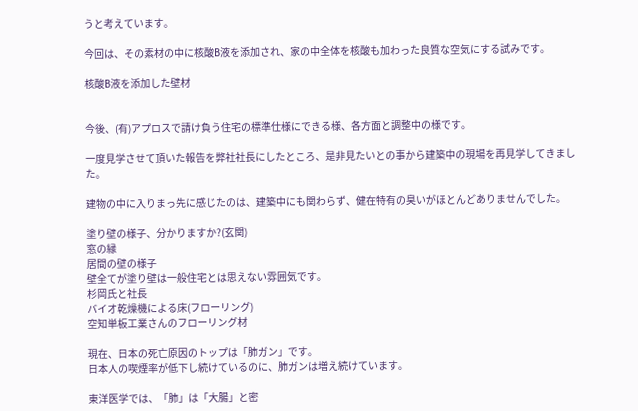うと考えています。

今回は、その素材の中に核酸B液を添加され、家の中全体を核酸も加わった良質な空気にする試みです。

核酸B液を添加した壁材


今後、(有)アプロスで請け負う住宅の標準仕様にできる様、各方面と調整中の様です。

一度見学させて頂いた報告を弊社社長にしたところ、是非見たいとの事から建築中の現場を再見学してきました。

建物の中に入りまっ先に感じたのは、建築中にも関わらず、健在特有の臭いがほとんどありませんでした。

塗り壁の様子、分かりますか?(玄関)
窓の縁
居間の壁の様子
壁全てが塗り壁は一般住宅とは思えない雰囲気です。
杉岡氏と社長
バイオ乾燥機による床(フローリング)
空知単板工業さんのフローリング材

現在、日本の死亡原因のトップは「肺ガン」です。
日本人の喫煙率が低下し続けているのに、肺ガンは増え続けています。

東洋医学では、「肺」は「大腸」と密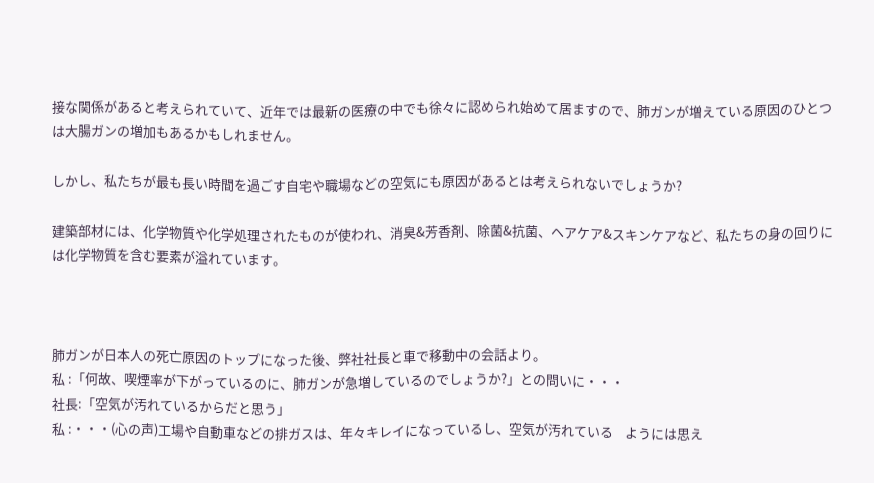接な関係があると考えられていて、近年では最新の医療の中でも徐々に認められ始めて居ますので、肺ガンが増えている原因のひとつは大腸ガンの増加もあるかもしれません。

しかし、私たちが最も長い時間を過ごす自宅や職場などの空気にも原因があるとは考えられないでしょうか?

建築部材には、化学物質や化学処理されたものが使われ、消臭&芳香剤、除菌&抗菌、ヘアケア&スキンケアなど、私たちの身の回りには化学物質を含む要素が溢れています。



肺ガンが日本人の死亡原因のトップになった後、弊社社長と車で移動中の会話より。
私 :「何故、喫煙率が下がっているのに、肺ガンが急増しているのでしょうか?」との問いに・・・
社長:「空気が汚れているからだと思う」
私 :・・・(心の声)工場や自動車などの排ガスは、年々キレイになっているし、空気が汚れている    ようには思え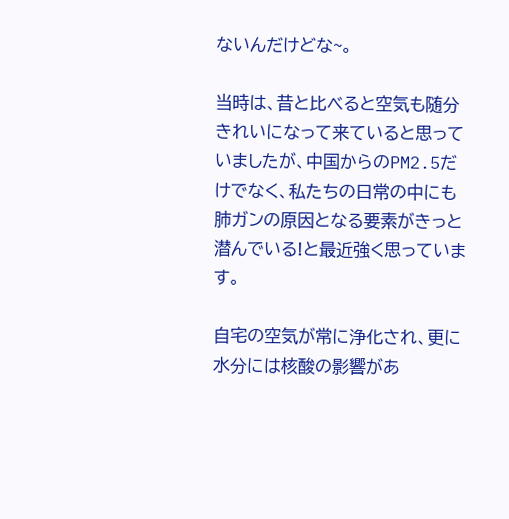ないんだけどな~。

当時は、昔と比べると空気も随分きれいになって来ていると思っていましたが、中国からのPM2.5だけでなく、私たちの日常の中にも肺ガンの原因となる要素がきっと潜んでいる!と最近強く思っています。

自宅の空気が常に浄化され、更に水分には核酸の影響があ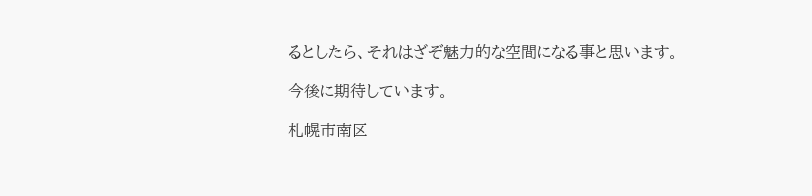るとしたら、それはざぞ魅力的な空間になる事と思います。

今後に期待しています。

札幌市南区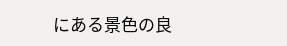にある景色の良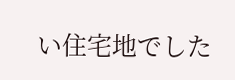い住宅地でした